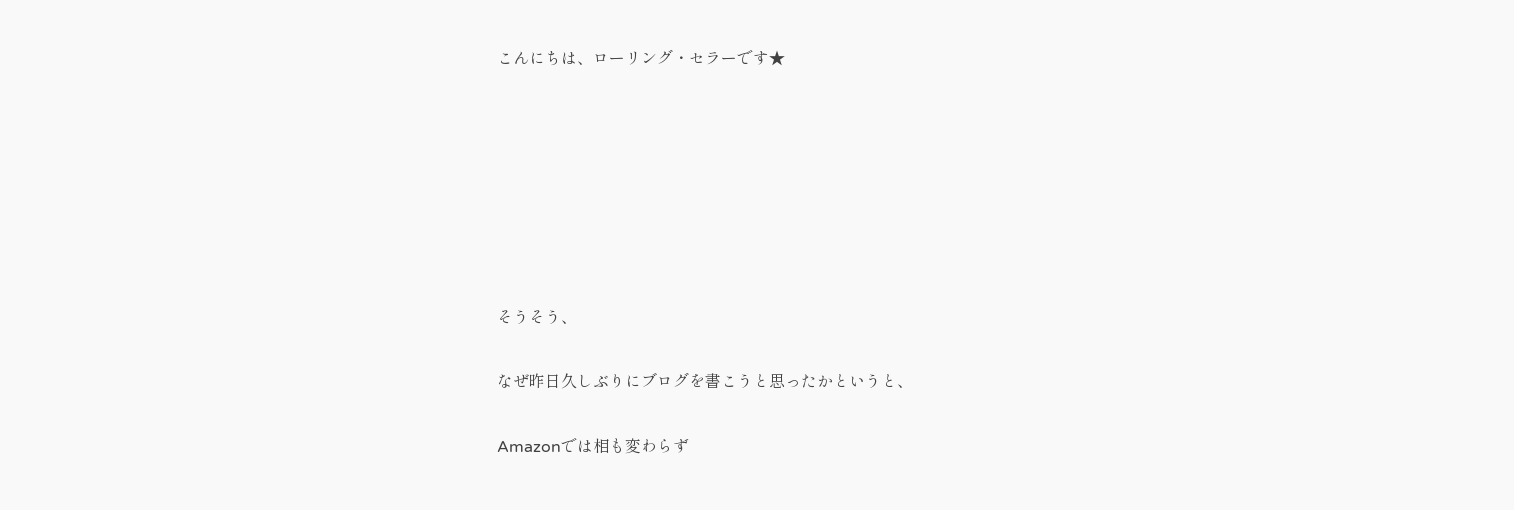こんにちは、ローリング・セラーです★







そうそう、

なぜ昨日久しぶりにブログを書こうと思ったかというと、

Amazonでは相も変わらず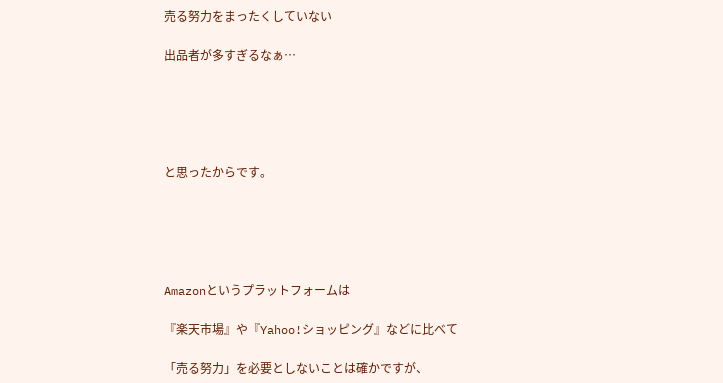売る努力をまったくしていない

出品者が多すぎるなぁ…





と思ったからです。





Amazonというプラットフォームは

『楽天市場』や『Yahoo!ショッピング』などに比べて

「売る努力」を必要としないことは確かですが、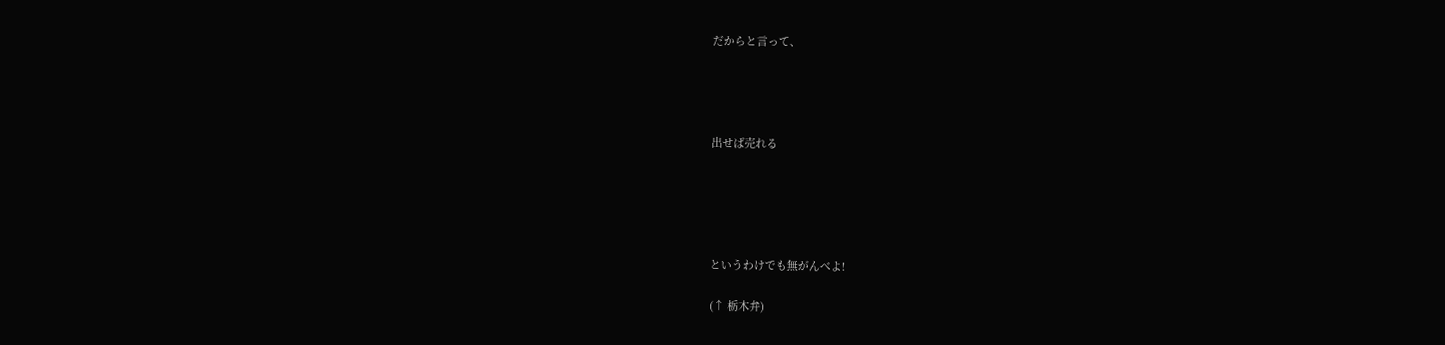だからと言って、




出せば売れる





というわけでも無がんべよ!

(↑ 栃木弁)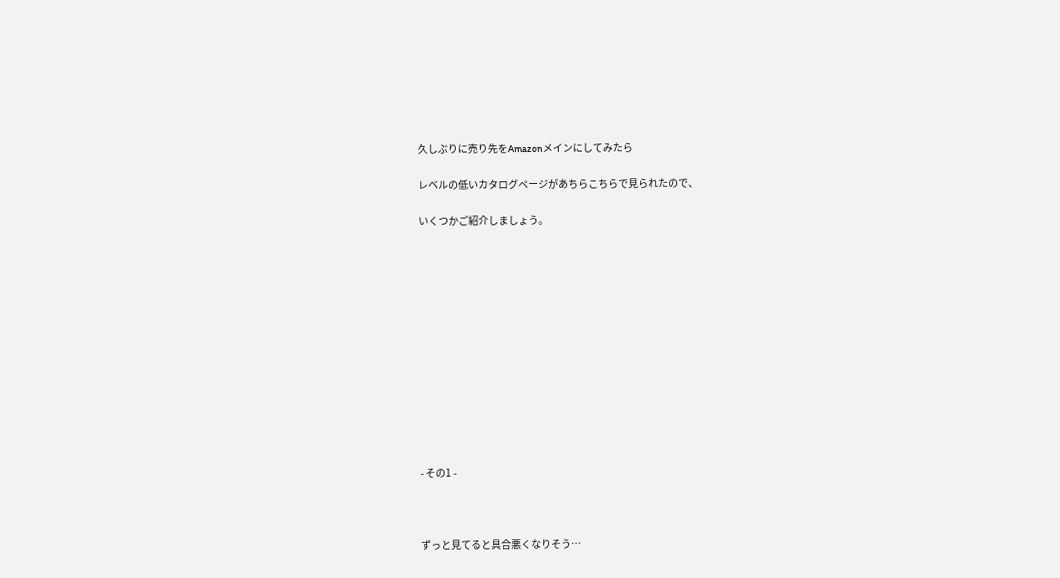久しぶりに売り先をAmazonメインにしてみたら

レベルの低いカタログページがあちらこちらで見られたので、

いくつかご紹介しましょう。













- その1 -



ずっと見てると具合悪くなりそう…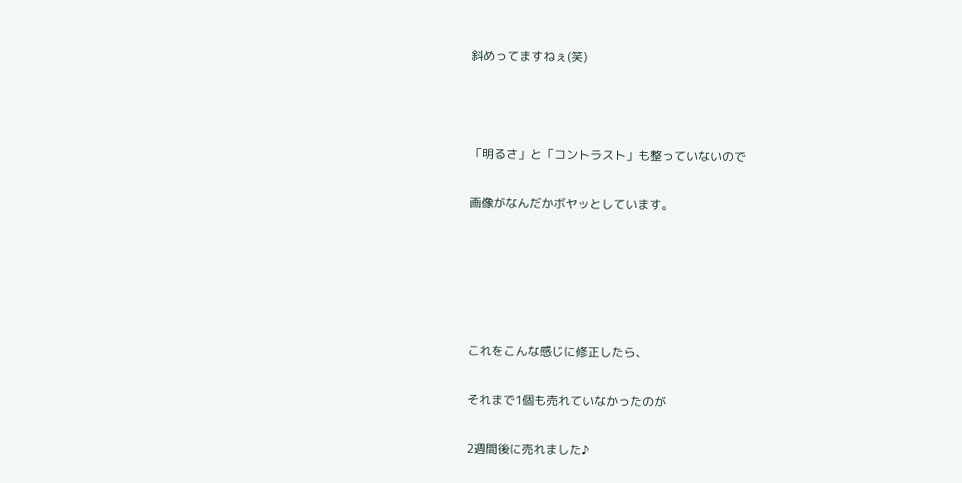斜めってますねぇ(笑)



「明るさ」と「コントラスト」も整っていないので

画像がなんだかボヤッとしています。





これをこんな感じに修正したら、

それまで1個も売れていなかったのが

2週間後に売れました♪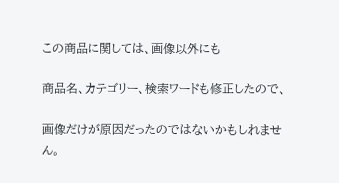この商品に関しては、画像以外にも

商品名、カテゴリー、検索ワードも修正したので、

画像だけが原因だったのではないかもしれません。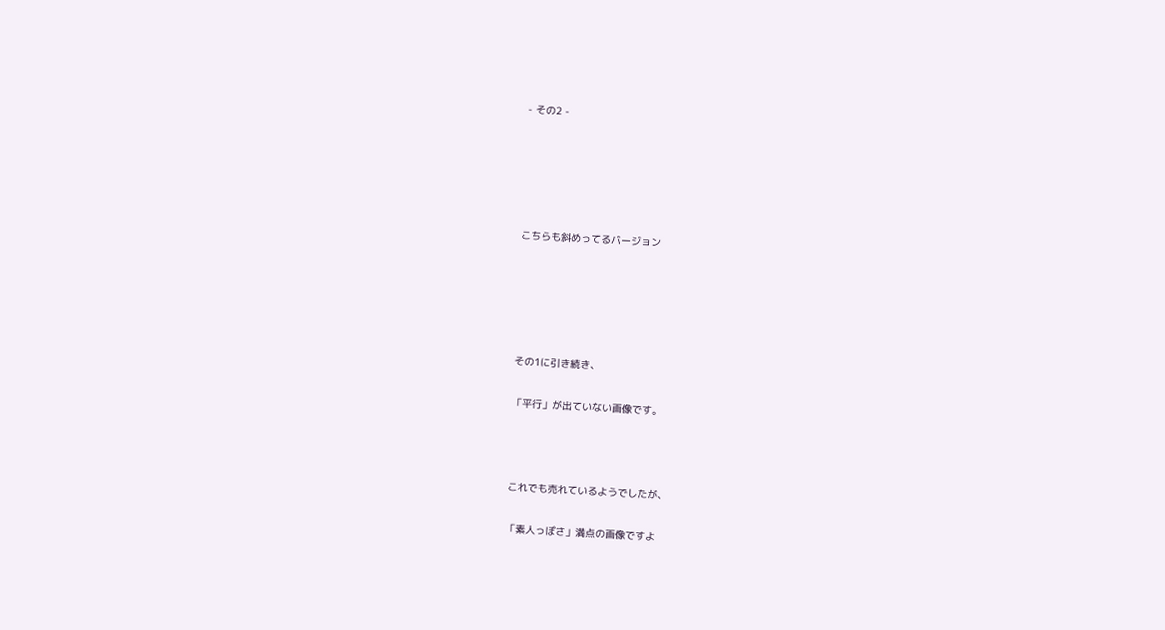- その2 -





こちらも斜めってるバージョン





その1に引き続き、

「平行」が出ていない画像です。



これでも売れているようでしたが、

「素人っぽさ」満点の画像ですよ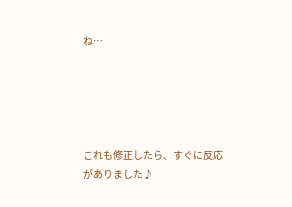ね…





これも修正したら、すぐに反応がありました♪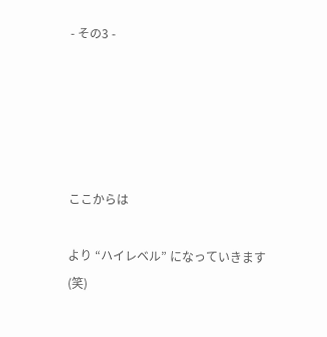- その3 -





ここからは

より “ハイレベル” になっていきます(笑)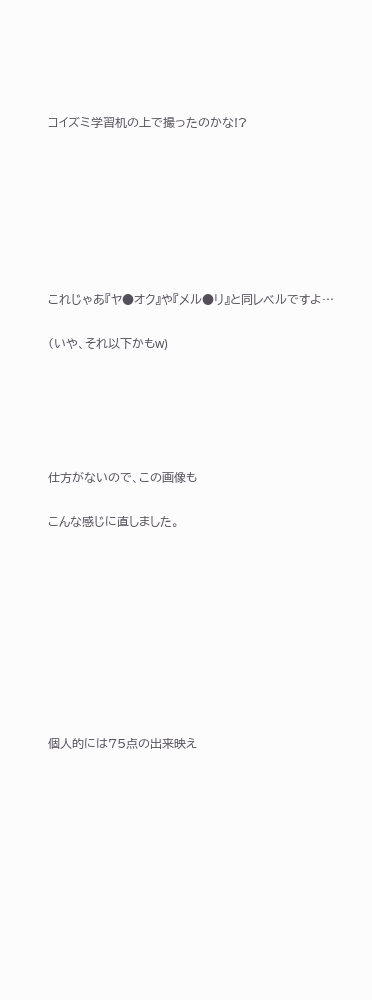コイズミ学習机の上で撮ったのかな!?







これじゃあ『ヤ●オク』や『メル●リ』と同レベルですよ…

(いや、それ以下かもw)





仕方がないので、この画像も

こんな感じに直しました。









個人的には75点の出来映え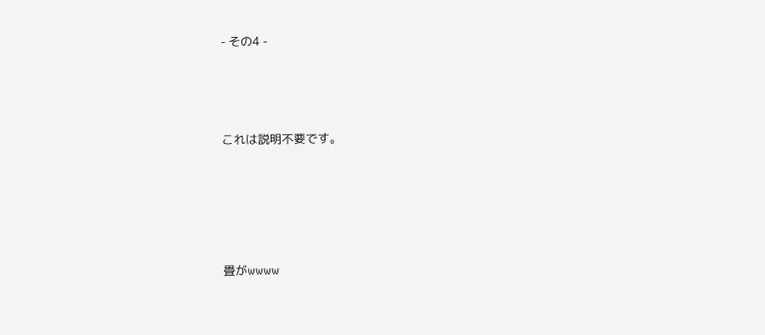- その4 -





これは説明不要です。







畳がwwww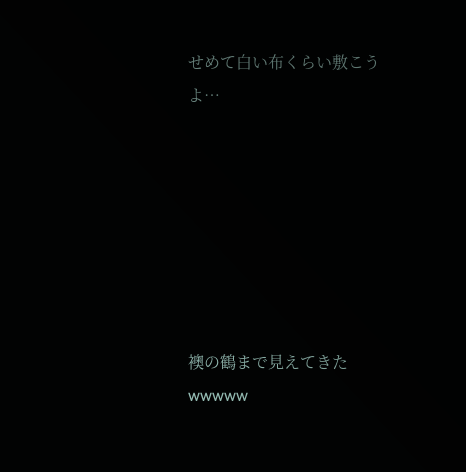せめて白い布くらい敷こうよ…







襖の鶴まで見えてきたwwwww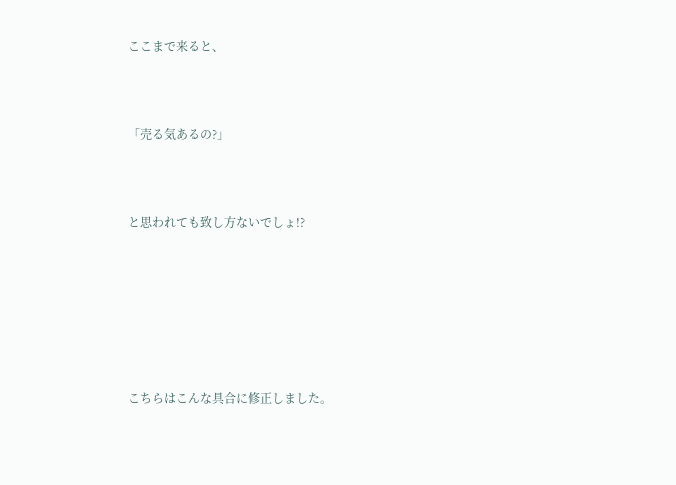ここまで来ると、



「売る気あるの?」



と思われても致し方ないでしょ!?







こちらはこんな具合に修正しました。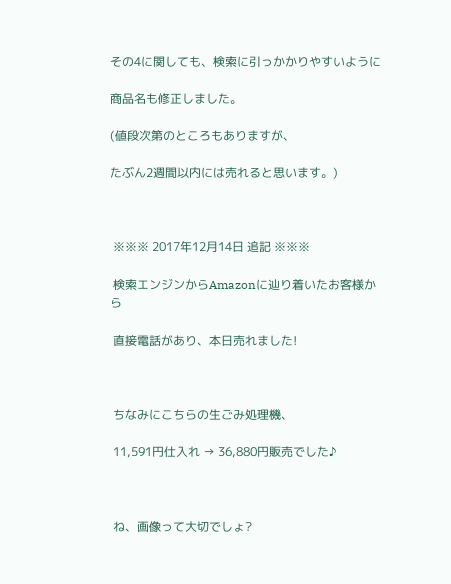その4に関しても、検索に引っかかりやすいように

商品名も修正しました。

(値段次第のところもありますが、

たぶん2週間以内には売れると思います。)



 ※※※ 2017年12月14日 追記 ※※※

 検索エンジンからAmazonに辿り着いたお客様から

 直接電話があり、本日売れました!



 ちなみにこちらの生ごみ処理機、

 11,591円仕入れ → 36,880円販売でした♪



 ね、画像って大切でしょ?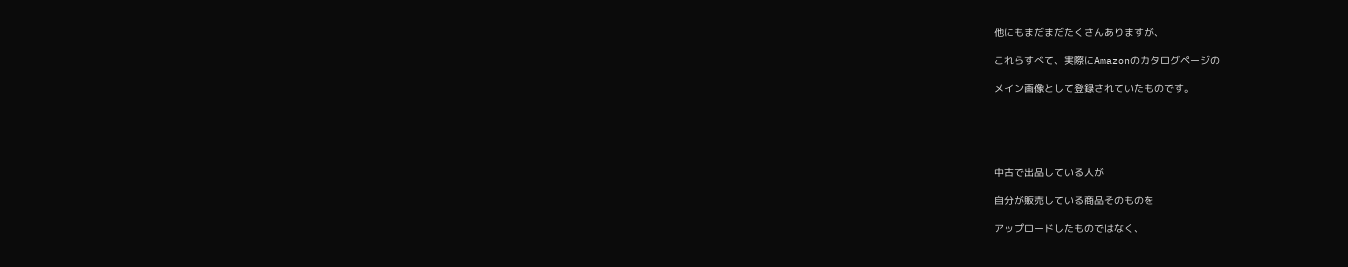他にもまだまだたくさんありますが、

これらすべて、実際にAmazonのカタログページの

メイン画像として登録されていたものです。





中古で出品している人が

自分が販売している商品そのものを

アップロードしたものではなく、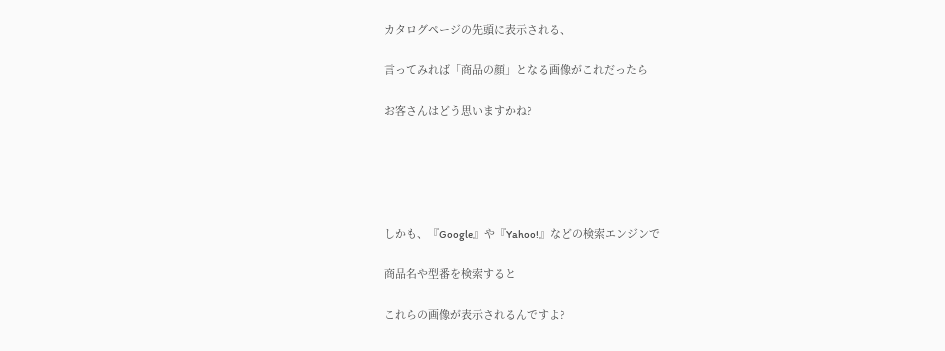カタログページの先頭に表示される、

言ってみれば「商品の顔」となる画像がこれだったら

お客さんはどう思いますかね?





しかも、『Google』や『Yahoo!』などの検索エンジンで

商品名や型番を検索すると

これらの画像が表示されるんですよ?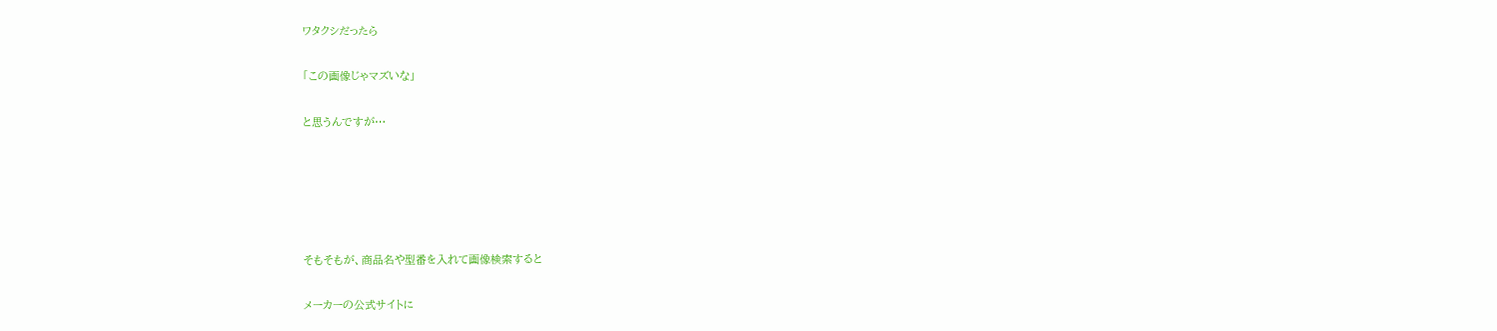ワタクシだったら

「この画像じゃマズいな」

と思うんですが…





そもそもが、商品名や型番を入れて画像検索すると

メーカーの公式サイトに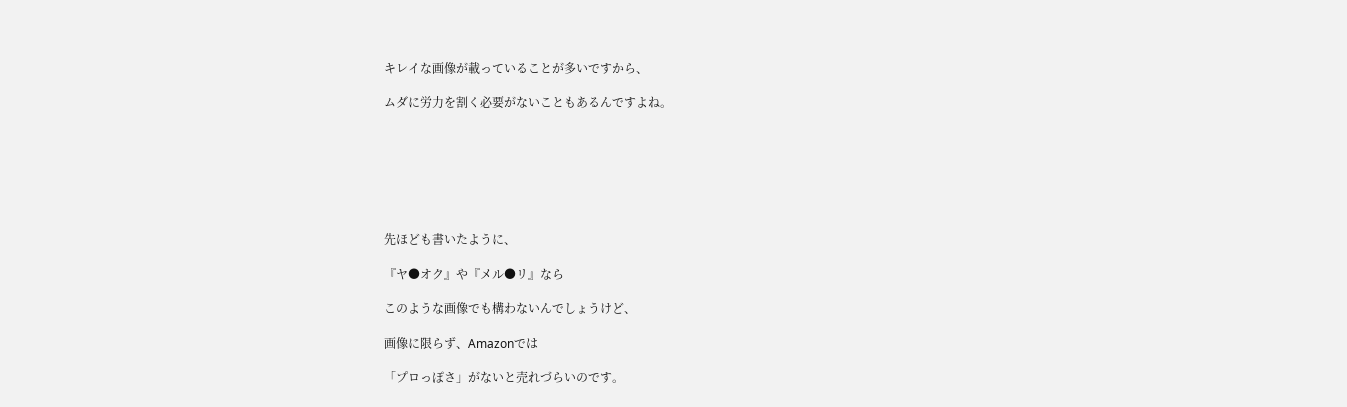キレイな画像が載っていることが多いですから、

ムダに労力を割く必要がないこともあるんですよね。







先ほども書いたように、

『ヤ●オク』や『メル●リ』なら

このような画像でも構わないんでしょうけど、

画像に限らず、Amazonでは

「プロっぽさ」がないと売れづらいのです。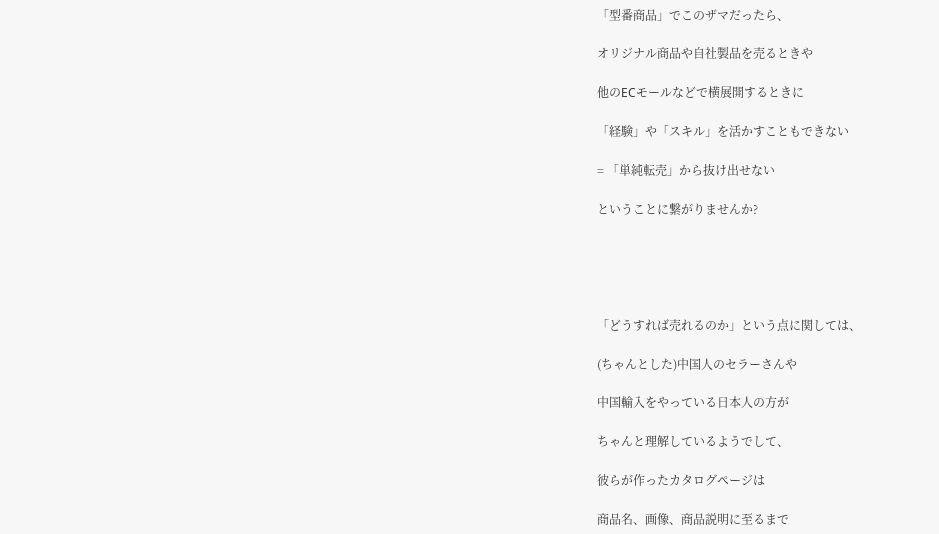「型番商品」でこのザマだったら、

オリジナル商品や自社製品を売るときや

他のECモールなどで横展開するときに

「経験」や「スキル」を活かすこともできない

= 「単純転売」から抜け出せない

ということに繋がりませんか?





「どうすれば売れるのか」という点に関しては、

(ちゃんとした)中国人のセラーさんや

中国輸入をやっている日本人の方が

ちゃんと理解しているようでして、

彼らが作ったカタログページは

商品名、画像、商品説明に至るまで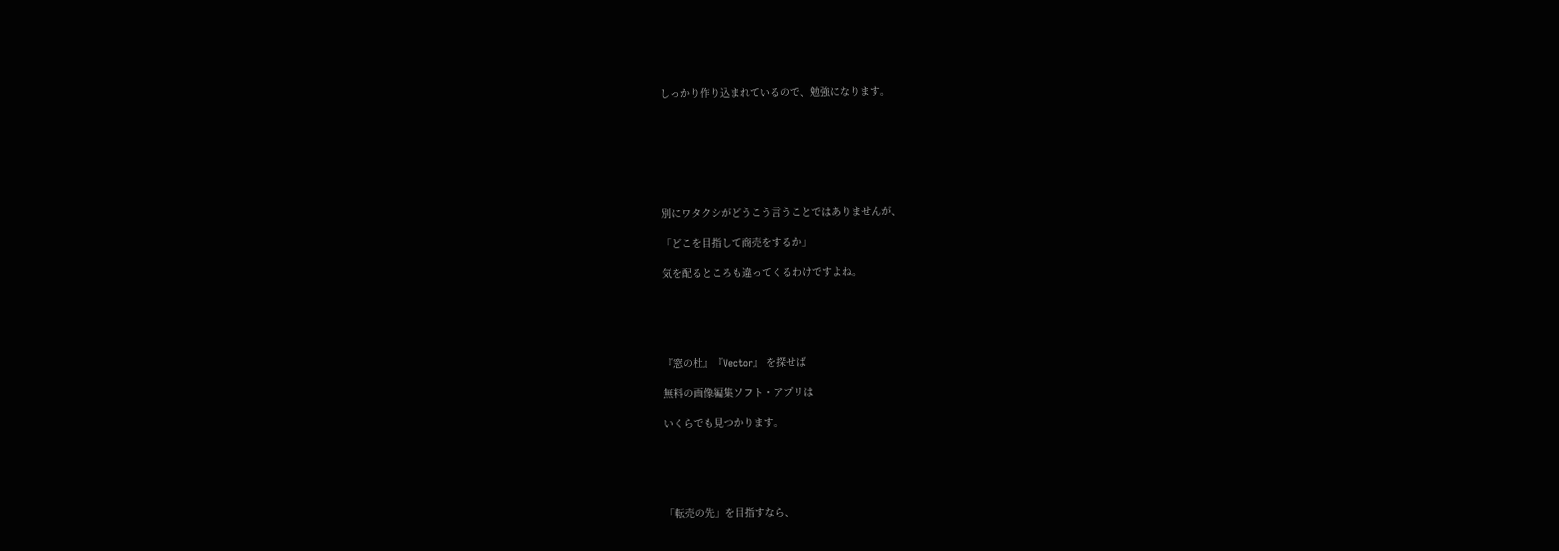しっかり作り込まれているので、勉強になります。







別にワタクシがどうこう言うことではありませんが、

「どこを目指して商売をするか」

気を配るところも違ってくるわけですよね。





『窓の杜』『Vector』 を探せば

無料の画像編集ソフト・アプリは

いくらでも見つかります。





「転売の先」を目指すなら、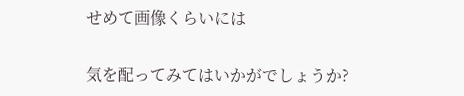せめて画像くらいには

気を配ってみてはいかがでしょうか?